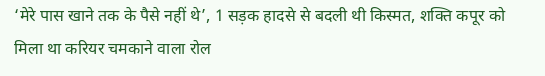‘मेरे पास खाने तक के पैसे नहीं थे’, 1 सड़क हादसे से बदली थी किस्मत, शक्ति कपूर को मिला था करियर चमकाने वाला रोल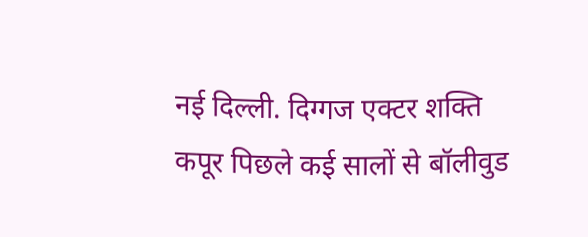नई दिल्ली. दिग्गज एक्टर शक्ति कपूर पिछले कई सालों से बॉलीवुड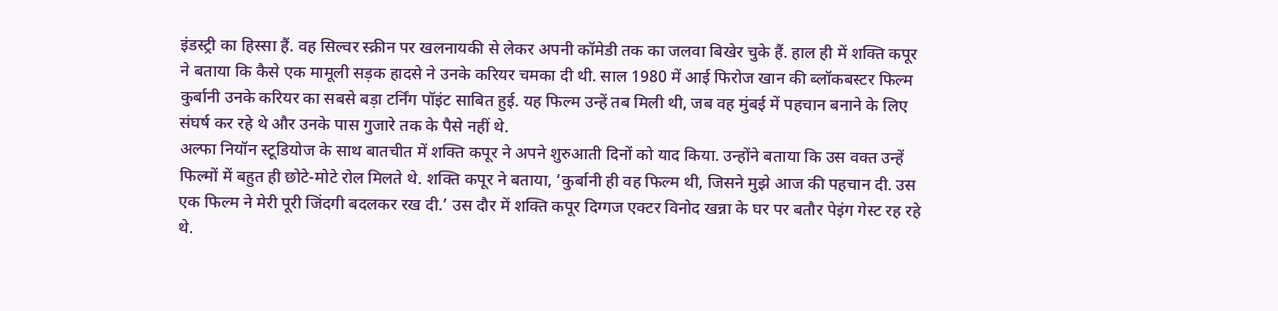इंडस्ट्री का हिस्सा हैं. वह सिल्वर स्क्रीन पर खलनायकी से लेकर अपनी कॉमेडी तक का जलवा बिखेर चुके हैं. हाल ही में शक्ति कपूर ने बताया कि कैसे एक मामूली सड़क हादसे ने उनके करियर चमका दी थी. साल 1980 में आई फिरोज खान की ब्लॉकबस्टर फिल्म कुर्बानी उनके करियर का सबसे बड़ा टर्निंग पॉइंट साबित हुई. यह फिल्म उन्हें तब मिली थी, जब वह मुंबई में पहचान बनाने के लिए संघर्ष कर रहे थे और उनके पास गुजारे तक के पैसे नहीं थे.
अल्फा नियॉन स्टूडियोज के साथ बातचीत में शक्ति कपूर ने अपने शुरुआती दिनों को याद किया. उन्होंने बताया कि उस वक्त उन्हें फिल्मों में बहुत ही छोटे-मोटे रोल मिलते थे. शक्ति कपूर ने बताया, ‘कुर्बानी ही वह फिल्म थी, जिसने मुझे आज की पहचान दी. उस एक फिल्म ने मेरी पूरी जिंदगी बदलकर रख दी.’ उस दौर में शक्ति कपूर दिग्गज एक्टर विनोद खन्ना के घर पर बतौर पेइंग गेस्ट रह रहे थे.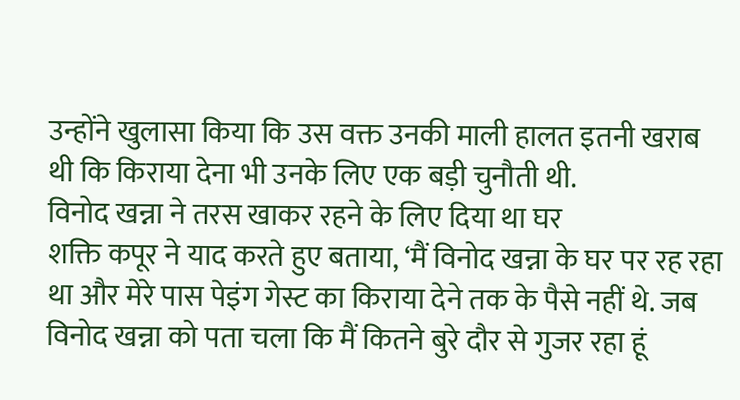उन्होंने खुलासा किया कि उस वक्त उनकी माली हालत इतनी खराब थी कि किराया देना भी उनके लिए एक बड़ी चुनौती थी.
विनोद खन्ना ने तरस खाकर रहने के लिए दिया था घर
शक्ति कपूर ने याद करते हुए बताया, ‘मैं विनोद खन्ना के घर पर रह रहा था और मेरे पास पेइंग गेस्ट का किराया देने तक के पैसे नहीं थे. जब विनोद खन्ना को पता चला कि मैं कितने बुरे दौर से गुजर रहा हूं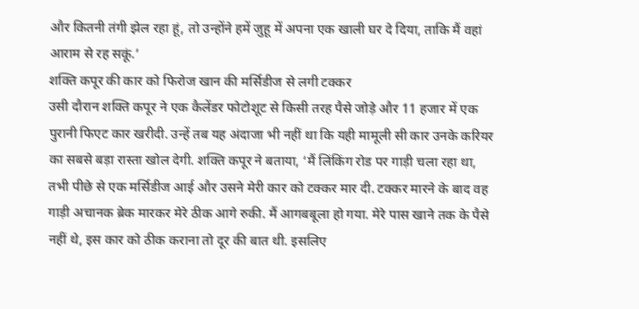और कितनी तंगी झेल रहा हूं, तो उन्होंने हमें जुहू में अपना एक खाली घर दे दिया, ताकि मैं वहां आराम से रह सकूं.’
शक्ति कपूर की कार को फिरोज खान की मर्सिडीज से लगी टक्कर
उसी दौरान शक्ति कपूर ने एक कैलेंडर फोटोशूट से किसी तरह पैसे जोड़े और 11 हजार में एक पुरानी फिएट कार खरीदी. उन्हें तब यह अंदाजा भी नहीं था कि यही मामूली सी कार उनके करियर का सबसे बड़ा रास्ता खोल देगी. शक्ति कपूर ने बताया, ‘मैं लिंकिंग रोड पर गाड़ी चला रहा था, तभी पीछे से एक मर्सिडीज आई और उसने मेरी कार को टक्कर मार दी. टक्कर मारने के बाद वह गाड़ी अचानक ब्रेक मारकर मेरे ठीक आगे रुकी. मैं आगबबूला हो गया. मेरे पास खाने तक के पैसे नहीं थे, इस कार को ठीक कराना तो दूर की बात थी. इसलिए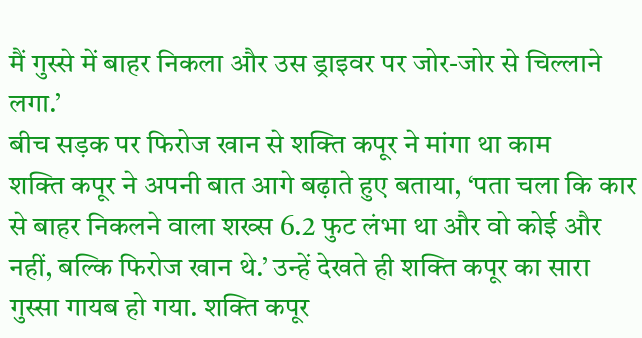मैं गुस्से में बाहर निकला और उस ड्राइवर पर जोर-जोर से चिल्लाने लगा.’
बीच सड़क पर फिरोज खान से शक्ति कपूर ने मांगा था काम
शक्ति कपूर ने अपनी बात आगे बढ़ाते हुए बताया, ‘पता चला कि कार से बाहर निकलने वाला शख्स 6.2 फुट लंभा था और वो कोई और नहीं, बल्कि फिरोज खान थे.’ उन्हें देखते ही शक्ति कपूर का सारा गुस्सा गायब हो गया. शक्ति कपूर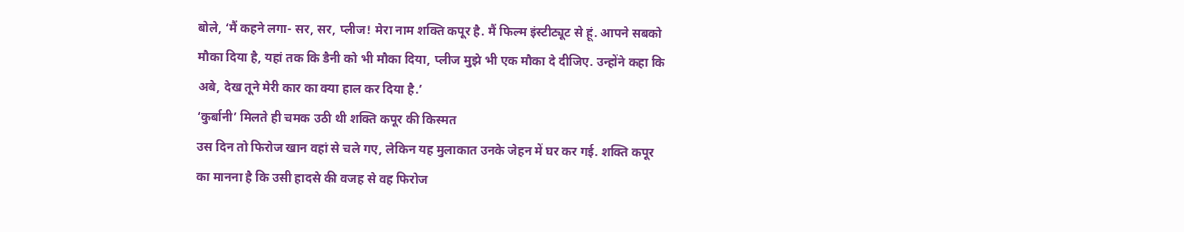बोले, ‘मैं कहने लगा- सर, सर, प्लीज! मेरा नाम शक्ति कपूर है. मैं फिल्म इंस्टीट्यूट से हूं. आपने सबको मौका दिया है, यहां तक कि डैनी को भी मौका दिया, प्लीज मुझे भी एक मौका दे दीजिए. उन्होंने कहा कि अबे, देख तूने मेरी कार का क्या हाल कर दिया है.’
‘कुर्बानी’ मिलते ही चमक उठी थी शक्ति कपूर की किस्मत
उस दिन तो फिरोज खान वहां से चले गए, लेकिन यह मुलाकात उनके जेहन में घर कर गई. शक्ति कपूर का मानना है कि उसी हादसे की वजह से वह फिरोज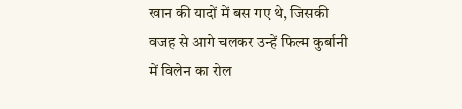खान की यादों में बस गए थे, जिसकी वजह से आगे चलकर उन्हें फिल्म कुर्बानी में विलेन का रोल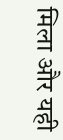मिला और यही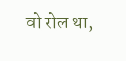वो रोल था,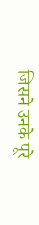जिसने उनके पूरे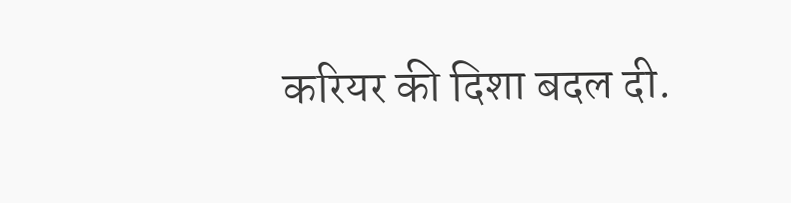करियर की दिशा बदल दी.